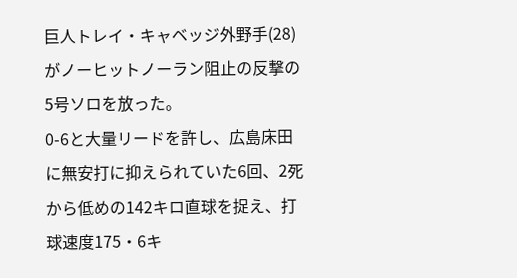巨人トレイ・キャベッジ外野手(28)がノーヒットノーラン阻止の反撃の5号ソロを放った。
0-6と大量リードを許し、広島床田に無安打に抑えられていた6回、2死から低めの142キロ直球を捉え、打球速度175・6キ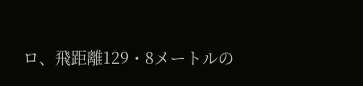ロ、飛距離129・8メートルの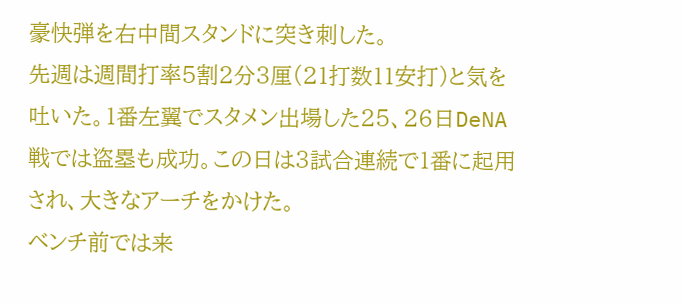豪快弾を右中間スタンドに突き刺した。
先週は週間打率5割2分3厘(21打数11安打)と気を吐いた。1番左翼でスタメン出場した25、26日DeNA戦では盗塁も成功。この日は3試合連続で1番に起用され、大きなアーチをかけた。
ベンチ前では来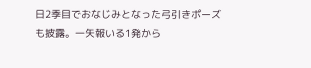日2季目でおなじみとなった弓引きポーズも披露。一矢報いる1発から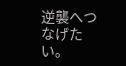逆襲へつなげたい。